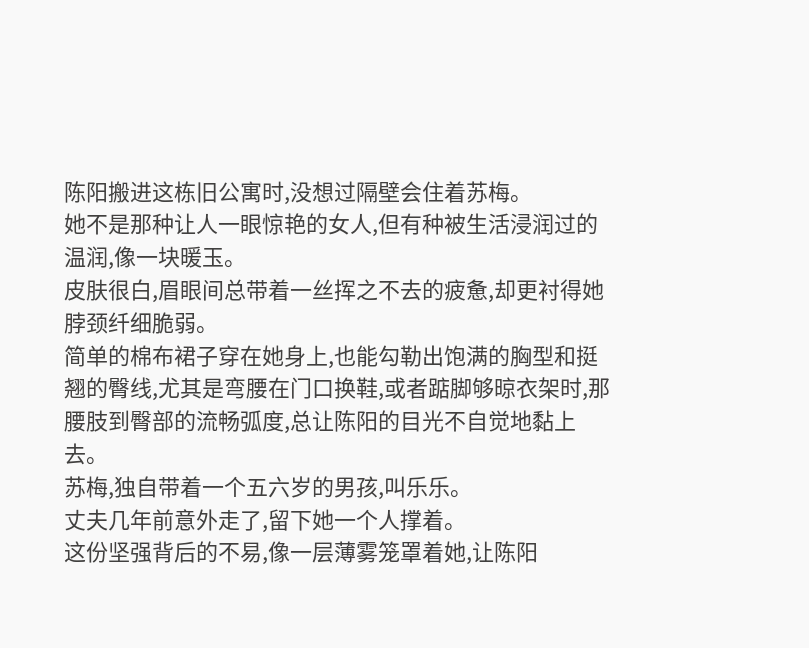陈阳搬进这栋旧公寓时,没想过隔壁会住着苏梅。
她不是那种让人一眼惊艳的女人,但有种被生活浸润过的温润,像一块暖玉。
皮肤很白,眉眼间总带着一丝挥之不去的疲惫,却更衬得她脖颈纤细脆弱。
简单的棉布裙子穿在她身上,也能勾勒出饱满的胸型和挺翘的臀线,尤其是弯腰在门口换鞋,或者踮脚够晾衣架时,那腰肢到臀部的流畅弧度,总让陈阳的目光不自觉地黏上去。
苏梅,独自带着一个五六岁的男孩,叫乐乐。
丈夫几年前意外走了,留下她一个人撑着。
这份坚强背后的不易,像一层薄雾笼罩着她,让陈阳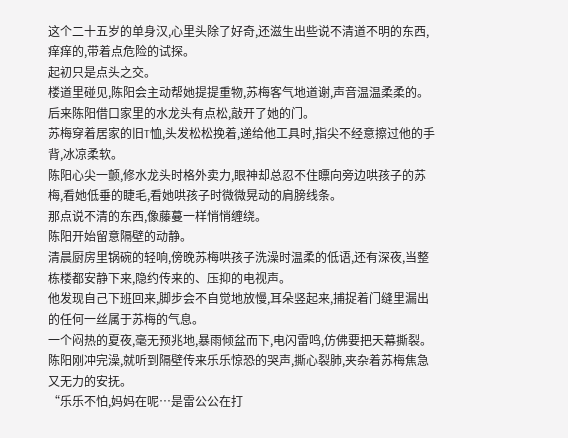这个二十五岁的单身汉,心里头除了好奇,还滋生出些说不清道不明的东西,痒痒的,带着点危险的试探。
起初只是点头之交。
楼道里碰见,陈阳会主动帮她提提重物,苏梅客气地道谢,声音温温柔柔的。
后来陈阳借口家里的水龙头有点松,敲开了她的门。
苏梅穿着居家的旧T恤,头发松松挽着,递给他工具时,指尖不经意擦过他的手背,冰凉柔软。
陈阳心尖一颤,修水龙头时格外卖力,眼神却总忍不住瞟向旁边哄孩子的苏梅,看她低垂的睫毛,看她哄孩子时微微晃动的肩膀线条。
那点说不清的东西,像藤蔓一样悄悄缠绕。
陈阳开始留意隔壁的动静。
清晨厨房里锅碗的轻响,傍晚苏梅哄孩子洗澡时温柔的低语,还有深夜,当整栋楼都安静下来,隐约传来的、压抑的电视声。
他发现自己下班回来,脚步会不自觉地放慢,耳朵竖起来,捕捉着门缝里漏出的任何一丝属于苏梅的气息。
一个闷热的夏夜,毫无预兆地,暴雨倾盆而下,电闪雷鸣,仿佛要把天幕撕裂。
陈阳刚冲完澡,就听到隔壁传来乐乐惊恐的哭声,撕心裂肺,夹杂着苏梅焦急又无力的安抚。
“乐乐不怕,妈妈在呢…是雷公公在打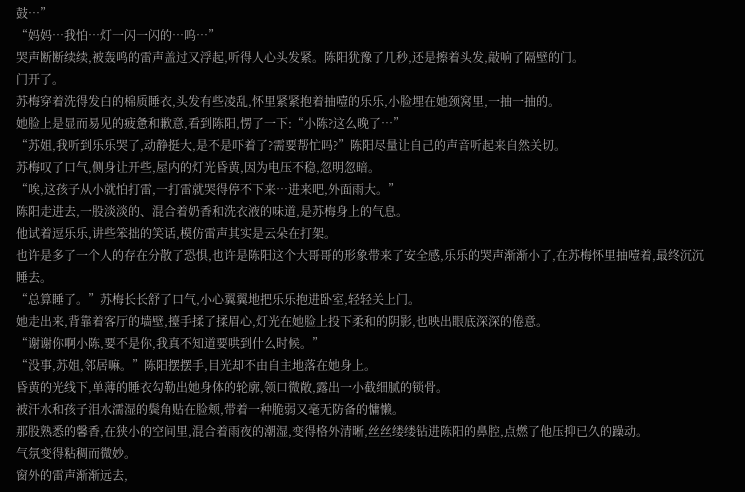鼓…”
“妈妈…我怕…灯一闪一闪的…呜…”
哭声断断续续,被轰鸣的雷声盖过又浮起,听得人心头发紧。陈阳犹豫了几秒,还是擦着头发,敲响了隔壁的门。
门开了。
苏梅穿着洗得发白的棉质睡衣,头发有些凌乱,怀里紧紧抱着抽噎的乐乐,小脸埋在她颈窝里,一抽一抽的。
她脸上是显而易见的疲惫和歉意,看到陈阳,愣了一下:“小陈?这么晚了…”
“苏姐,我听到乐乐哭了,动静挺大,是不是吓着了?需要帮忙吗?”陈阳尽量让自己的声音听起来自然关切。
苏梅叹了口气,侧身让开些,屋内的灯光昏黄,因为电压不稳,忽明忽暗。
“唉,这孩子从小就怕打雷,一打雷就哭得停不下来…进来吧,外面雨大。”
陈阳走进去,一股淡淡的、混合着奶香和洗衣液的味道,是苏梅身上的气息。
他试着逗乐乐,讲些笨拙的笑话,模仿雷声其实是云朵在打架。
也许是多了一个人的存在分散了恐惧,也许是陈阳这个大哥哥的形象带来了安全感,乐乐的哭声渐渐小了,在苏梅怀里抽噎着,最终沉沉睡去。
“总算睡了。”苏梅长长舒了口气,小心翼翼地把乐乐抱进卧室,轻轻关上门。
她走出来,背靠着客厅的墙壁,擡手揉了揉眉心,灯光在她脸上投下柔和的阴影,也映出眼底深深的倦意。
“谢谢你啊小陈,要不是你,我真不知道要哄到什么时候。”
“没事,苏姐,邻居嘛。”陈阳摆摆手,目光却不由自主地落在她身上。
昏黄的光线下,单薄的睡衣勾勒出她身体的轮廓,领口微敞,露出一小截细腻的锁骨。
被汗水和孩子泪水濡湿的鬓角贴在脸颊,带着一种脆弱又毫无防备的慵懒。
那股熟悉的馨香,在狭小的空间里,混合着雨夜的潮湿,变得格外清晰,丝丝缕缕钻进陈阳的鼻腔,点燃了他压抑已久的躁动。
气氛变得粘稠而微妙。
窗外的雷声渐渐远去,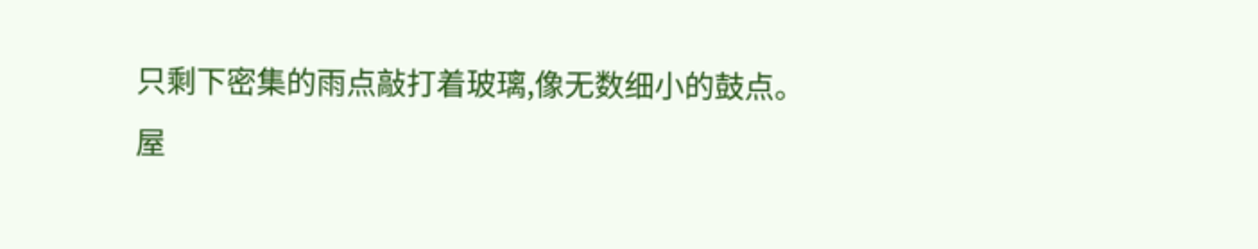只剩下密集的雨点敲打着玻璃,像无数细小的鼓点。
屋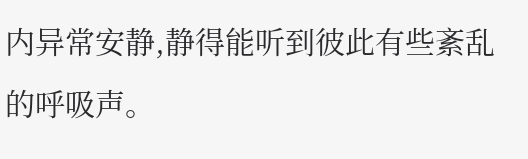内异常安静,静得能听到彼此有些紊乱的呼吸声。